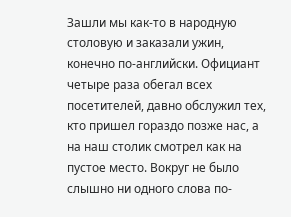Зашли мы как-то в народную столовую и заказали ужин, конечно по-английски. Официант четыре раза обегал всех посетителей, давно обслужил тех, кто пришел гораздо позже нас, а на наш столик смотрел как на пустое место. Вокруг не было слышно ни одного слова по-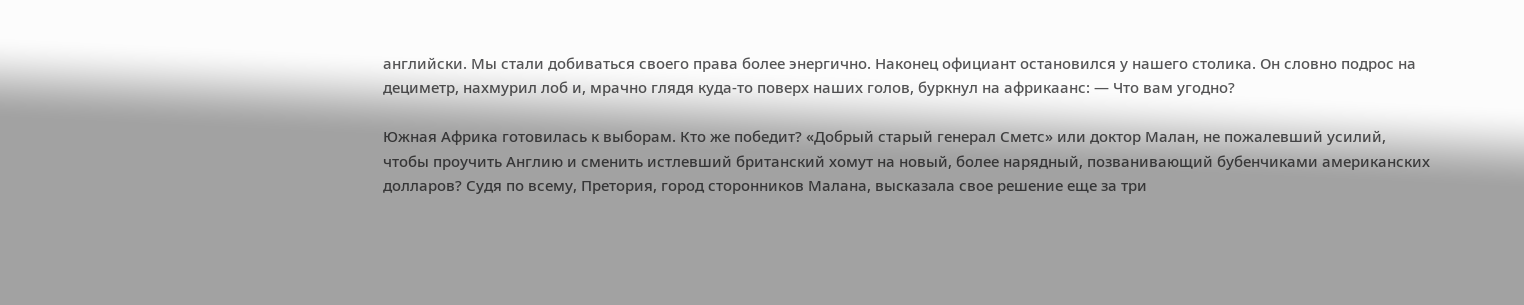английски. Мы стали добиваться своего права более энергично. Наконец официант остановился у нашего столика. Он словно подрос на дециметр, нахмурил лоб и, мрачно глядя куда-то поверх наших голов, буркнул на африкаанс: — Что вам угодно?

Южная Африка готовилась к выборам. Кто же победит? «Добрый старый генерал Сметс» или доктор Малан, не пожалевший усилий, чтобы проучить Англию и сменить истлевший британский хомут на новый, более нарядный, позванивающий бубенчиками американских долларов? Судя по всему, Претория, город сторонников Малана, высказала свое решение еще за три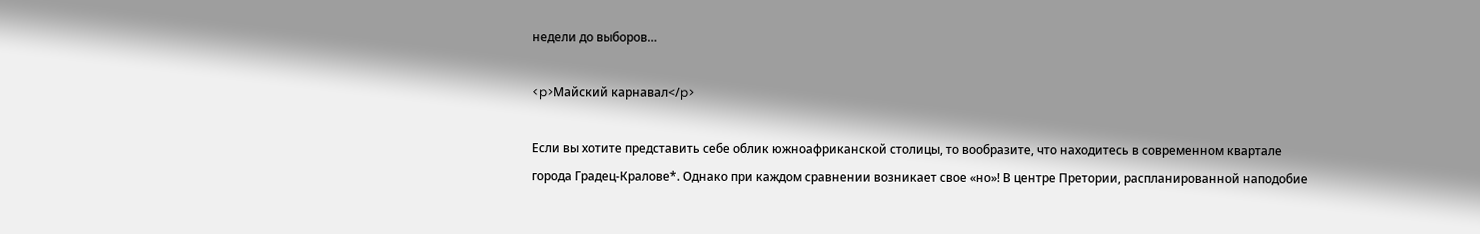недели до выборов…

<p>Майский карнавал</p>

Если вы хотите представить себе облик южноафриканской столицы, то вообразите, что находитесь в современном квартале города Градец-Кралове*. Однако при каждом сравнении возникает свое «но»! В центре Претории, распланированной наподобие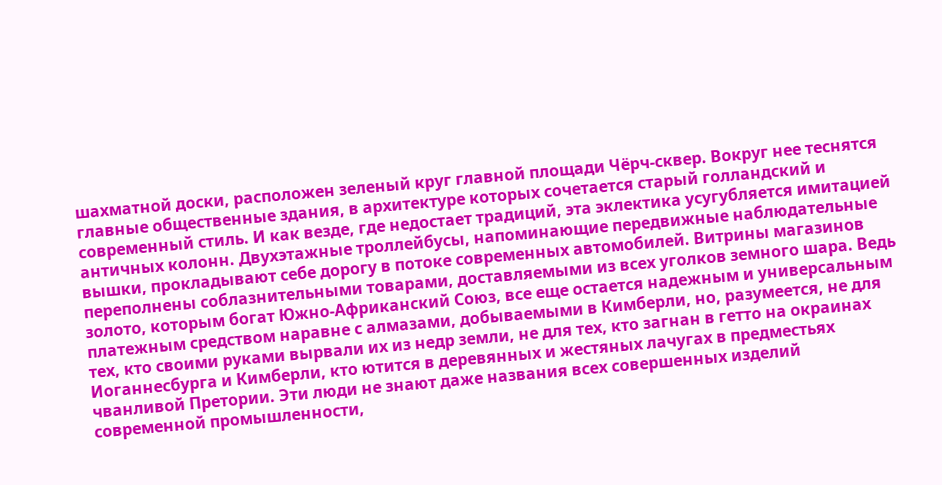шахматной доски, расположен зеленый круг главной площади Чёрч-сквер. Вокруг нее теснятся главные общественные здания, в архитектуре которых сочетается старый голландский и современный стиль. И как везде, где недостает традиций, эта эклектика усугубляется имитацией античных колонн. Двухэтажные троллейбусы, напоминающие передвижные наблюдательные вышки, прокладывают себе дорогу в потоке современных автомобилей. Витрины магазинов переполнены соблазнительными товарами, доставляемыми из всех уголков земного шара. Ведь золото, которым богат Южно-Африканский Союз, все еще остается надежным и универсальным платежным средством наравне с алмазами, добываемыми в Кимберли, но, разумеется, не для тех, кто своими руками вырвали их из недр земли, не для тех, кто загнан в гетто на окраинах Иоганнесбурга и Кимберли, кто ютится в деревянных и жестяных лачугах в предместьях чванливой Претории. Эти люди не знают даже названия всех совершенных изделий современной промышленности,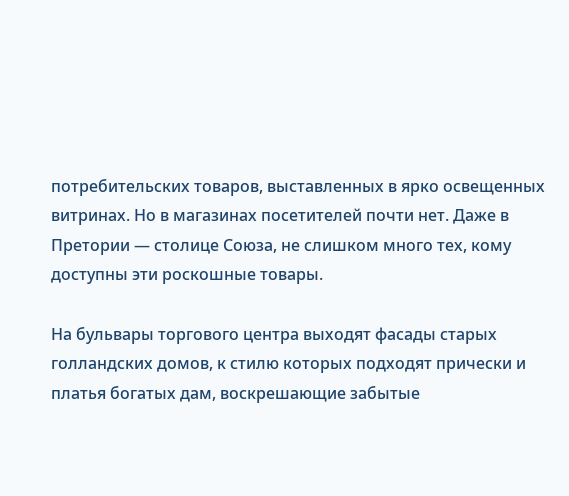потребительских товаров, выставленных в ярко освещенных витринах. Но в магазинах посетителей почти нет. Даже в Претории — столице Союза, не слишком много тех, кому доступны эти роскошные товары.

На бульвары торгового центра выходят фасады старых голландских домов, к стилю которых подходят прически и платья богатых дам, воскрешающие забытые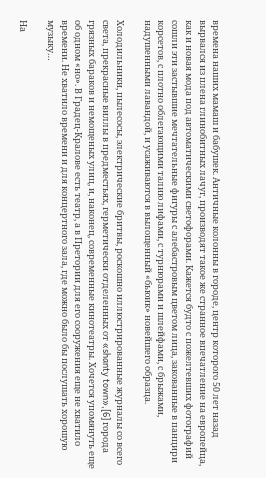времена наших мамаш и бабушек. Античные колонны в городе, центр которого 50 лет назад вырвался из плена глинобитных лачуг, производят такое же странное впечатление на европейца, как и новая мода под автоматическими светофорами. Кажется будто с пожелтевших фотографий сошли эти застывшие мечтательные фигуры с алебастровым цветом лица, закованные в панцири корсетов, с плотно облегающими талию лифами, с турнюрами и шлейфами, с брыжами, надушенными лавандой, и усаживаются в вылощенный «бьюик» новейшего образца.

Холодильники, пылесосы, электрические бритвы, роскошно иллюстрированные журналы со всего света, прекрасные виллы в предместьях, герметически отделенных от «shanty town»,[6] города грязных бараков и немощеных улиц, и, наконец, современные кинотеатры. Хочется упомянуть еще об одном «но». В Градец-Кралове есть театр, а в Претории для его сооружения еще не хватило времени. Не хватило времени и для концертного зала, где можно было бы послушать хорошую музыку…

На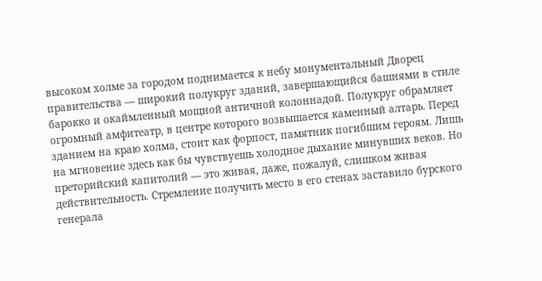высоком холме за городом поднимается к небу монументальный Дворец правительства — широкий полукруг зданий, завершающийся башнями в стиле барокко и окаймленный мощной античной колоннадой. Полукруг обрамляет огромный амфитеатр, в центре которого возвышается каменный алтарь. Перед зданием на краю холма, стоит как форпост, памятник погибшим героям. Лишь на мгновение здесь как бы чувствуешь холодное дыхание минувших веков. Но преторийский капитолий — это живая, даже, пожалуй, слишком живая действительность. Стремление получить место в его стенах заставило бурского генерала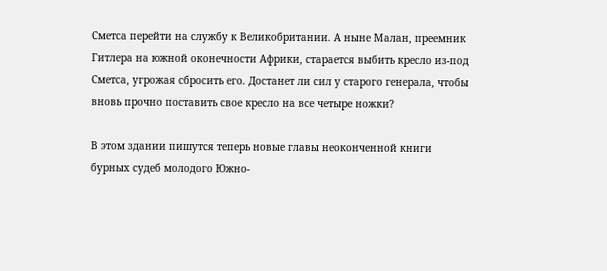Сметса перейти на службу к Великобритании. А ныне Малан, преемник Гитлера на южной оконечности Африки, старается выбить кресло из-под Сметса, угрожая сбросить его. Достанет ли сил у старого генерала, чтобы вновь прочно поставить свое кресло на все четыре ножки?

В этом здании пишутся теперь новые главы неоконченной книги бурных судеб молодого Южно-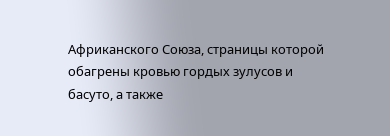Африканского Союза, страницы которой обагрены кровью гордых зулусов и басуто, а также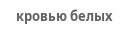кровью белых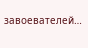завоевателей…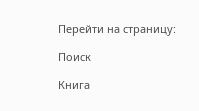Перейти на страницу:

Поиск

Книга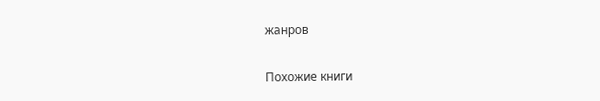жанров

Похожие книги